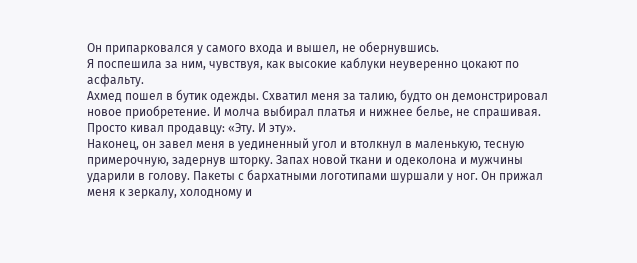Он припарковался у самого входа и вышел, не обернувшись.
Я поспешила за ним, чувствуя, как высокие каблуки неуверенно цокают по асфальту.
Ахмед пошел в бутик одежды. Схватил меня за талию, будто он демонстрировал новое приобретение. И молча выбирал платья и нижнее белье, не спрашивая. Просто кивал продавцу: «Эту. И эту».
Наконец, он завел меня в уединенный угол и втолкнул в маленькую, тесную примерочную, задернув шторку. Запах новой ткани и одеколона и мужчины ударили в голову. Пакеты с бархатными логотипами шуршали у ног. Он прижал меня к зеркалу, холодному и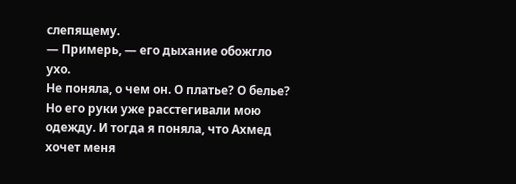слепящему.
— Примерь, — его дыхание обожгло ухо.
Не поняла, о чем он. О платье? О белье? Но его руки уже расстегивали мою одежду. И тогда я поняла, что Ахмед хочет меня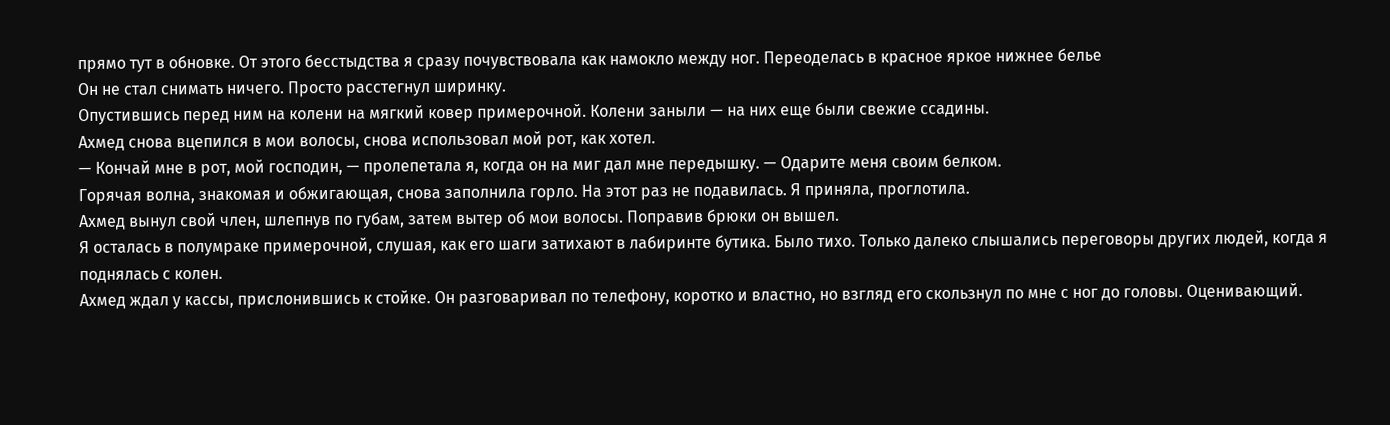прямо тут в обновке. От этого бесстыдства я сразу почувствовала как намокло между ног. Переоделась в красное яркое нижнее белье
Он не стал снимать ничего. Просто расстегнул ширинку.
Опустившись перед ним на колени на мягкий ковер примерочной. Колени заныли — на них еще были свежие ссадины.
Ахмед снова вцепился в мои волосы, снова использовал мой рот, как хотел.
— Кончай мне в рот, мой господин, — пролепетала я, когда он на миг дал мне передышку. — Одарите меня своим белком.
Горячая волна, знакомая и обжигающая, снова заполнила горло. На этот раз не подавилась. Я приняла, проглотила.
Ахмед вынул свой член, шлепнув по губам, затем вытер об мои волосы. Поправив брюки он вышел.
Я осталась в полумраке примерочной, слушая, как его шаги затихают в лабиринте бутика. Было тихо. Только далеко слышались переговоры других людей, когда я поднялась с колен.
Ахмед ждал у кассы, прислонившись к стойке. Он разговаривал по телефону, коротко и властно, но взгляд его скользнул по мне с ног до головы. Оценивающий.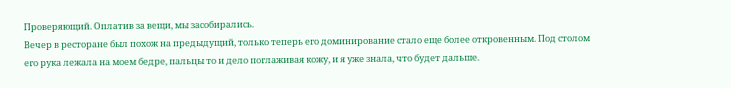Проверяющий. Оплатив за вещи, мы засобирались.
Вечер в ресторане был похож на предыдущий, только теперь его доминирование стало еще более откровенным. Под столом его рука лежала на моем бедре, пальцы то и дело поглаживая кожу, и я уже знала, что будет дальше.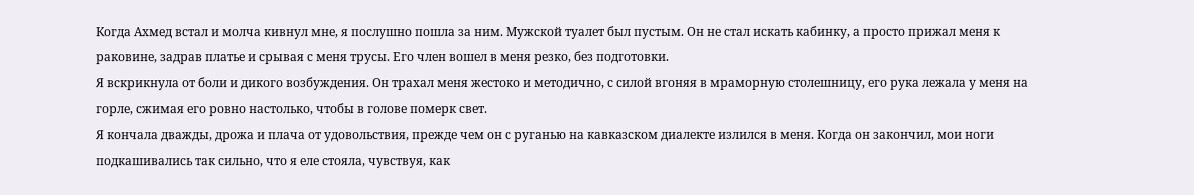Когда Ахмед встал и молча кивнул мне, я послушно пошла за ним. Мужской туалет был пустым. Он не стал искать кабинку, а просто прижал меня к раковине, задрав платье и срывая с меня трусы. Его член вошел в меня резко, без подготовки.
Я вскрикнула от боли и дикого возбуждения. Он трахал меня жестоко и методично, с силой вгоняя в мраморную столешницу, его рука лежала у меня на горле, сжимая его ровно настолько, чтобы в голове померк свет.
Я кончала дважды, дрожа и плача от удовольствия, прежде чем он с руганью на кавказском диалекте излился в меня. Когда он закончил, мои ноги подкашивались так сильно, что я еле стояла, чувствуя, как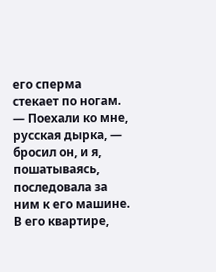его сперма стекает по ногам.
— Поехали ко мне, русская дырка, — бросил он, и я, пошатываясь, последовала за ним к его машине.
В его квартире,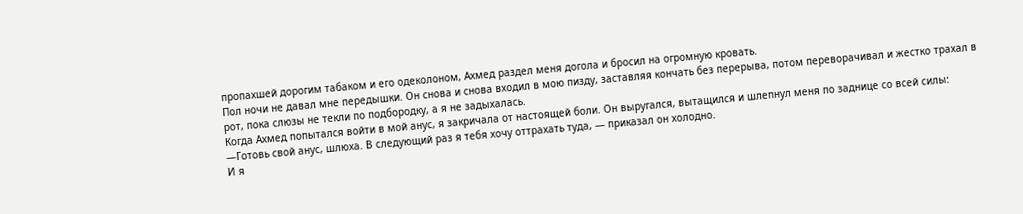пропахшей дорогим табаком и его одеколоном, Ахмед раздел меня догола и бросил на огромную кровать.
Пол ночи не давал мне передышки. Он снова и снова входил в мою пизду, заставляя кончать без перерыва, потом переворачивал и жестко трахал в рот, пока слюзы не текли по подбородку, а я не задыхалась.
Когда Ахмед попытался войти в мой анус, я закричала от настоящей боли. Он выругался, вытащился и шлепнул меня по заднице со всей силы:
—Готовь свой анус, шлюха. В следующий раз я тебя хочу оттрахать туда, — приказал он холодно.
И я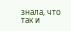знала, что так и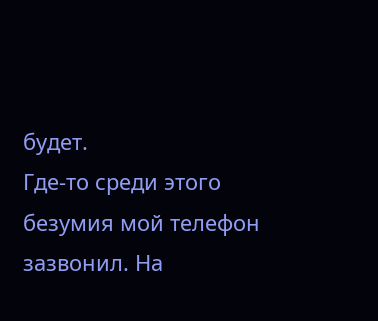будет.
Где-то среди этого безумия мой телефон зазвонил. На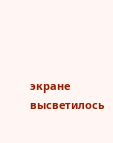экране высветилось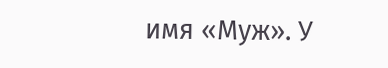имя «Муж». У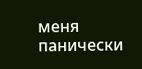меня панически